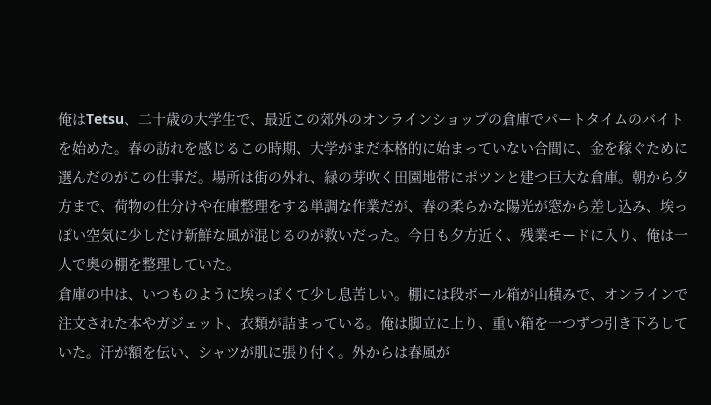俺はTetsu、二十歳の大学生で、最近この郊外のオンラインショップの倉庫でパートタイムのバイトを始めた。春の訪れを感じるこの時期、大学がまだ本格的に始まっていない合間に、金を稼ぐために選んだのがこの仕事だ。場所は街の外れ、緑の芽吹く田園地帯にポツンと建つ巨大な倉庫。朝から夕方まで、荷物の仕分けや在庫整理をする単調な作業だが、春の柔らかな陽光が窓から差し込み、埃っぽい空気に少しだけ新鮮な風が混じるのが救いだった。今日も夕方近く、残業モードに入り、俺は一人で奥の棚を整理していた。
倉庫の中は、いつものように埃っぽくて少し息苦しい。棚には段ボール箱が山積みで、オンラインで注文された本やガジェット、衣類が詰まっている。俺は脚立に上り、重い箱を一つずつ引き下ろしていた。汗が額を伝い、シャツが肌に張り付く。外からは春風が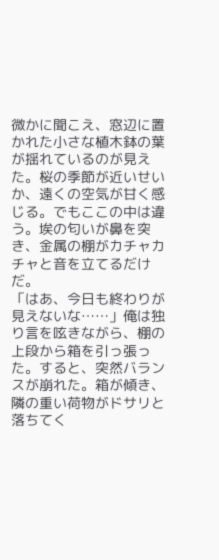微かに聞こえ、窓辺に置かれた小さな植木鉢の葉が揺れているのが見えた。桜の季節が近いせいか、遠くの空気が甘く感じる。でもここの中は違う。埃の匂いが鼻を突き、金属の棚がカチャカチャと音を立てるだけだ。
「はあ、今日も終わりが見えないな……」俺は独り言を呟きながら、棚の上段から箱を引っ張った。すると、突然バランスが崩れた。箱が傾き、隣の重い荷物がドサリと落ちてく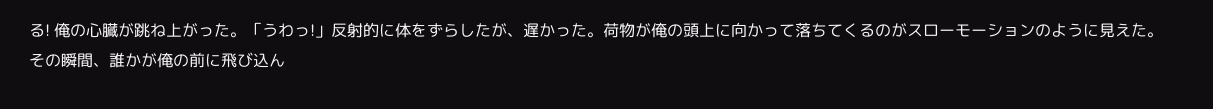る! 俺の心臓が跳ね上がった。「うわっ!」反射的に体をずらしたが、遅かった。荷物が俺の頭上に向かって落ちてくるのがスローモーションのように見えた。
その瞬間、誰かが俺の前に飛び込ん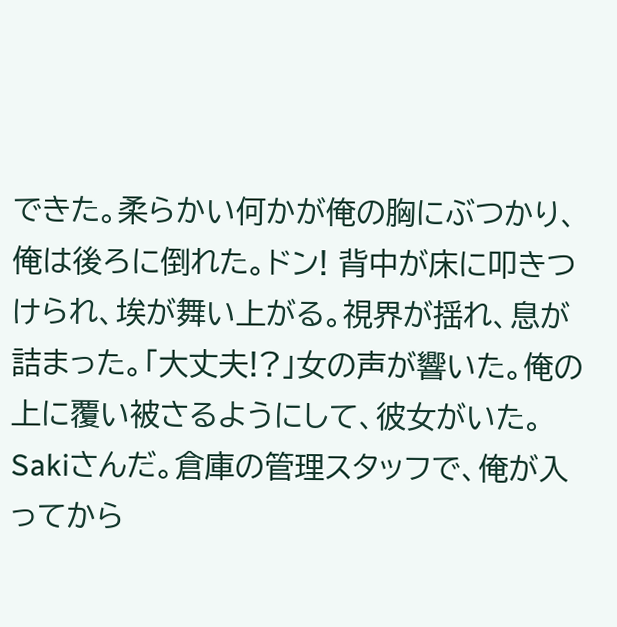できた。柔らかい何かが俺の胸にぶつかり、俺は後ろに倒れた。ドン! 背中が床に叩きつけられ、埃が舞い上がる。視界が揺れ、息が詰まった。「大丈夫!?」女の声が響いた。俺の上に覆い被さるようにして、彼女がいた。Sakiさんだ。倉庫の管理スタッフで、俺が入ってから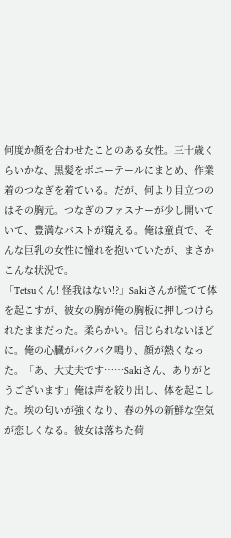何度か顔を合わせたことのある女性。三十歳くらいかな、黒髪をポニーテールにまとめ、作業着のつなぎを着ている。だが、何より目立つのはその胸元。つなぎのファスナーが少し開いていて、豊満なバストが窺える。俺は童貞で、そんな巨乳の女性に憧れを抱いていたが、まさかこんな状況で。
「Tetsuくん! 怪我はない!?」Sakiさんが慌てて体を起こすが、彼女の胸が俺の胸板に押しつけられたままだった。柔らかい。信じられないほどに。俺の心臓がバクバク鳴り、顔が熱くなった。「あ、大丈夫です……Sakiさん、ありがとうございます」俺は声を絞り出し、体を起こした。埃の匂いが強くなり、春の外の新鮮な空気が恋しくなる。彼女は落ちた荷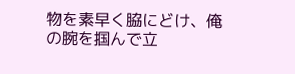物を素早く脇にどけ、俺の腕を掴んで立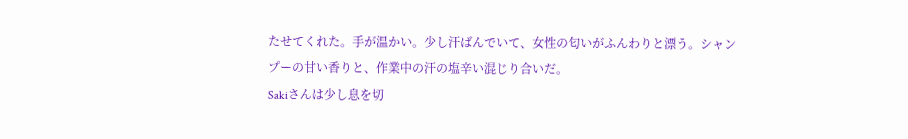たせてくれた。手が温かい。少し汗ばんでいて、女性の匂いがふんわりと漂う。シャンプーの甘い香りと、作業中の汗の塩辛い混じり合いだ。
Sakiさんは少し息を切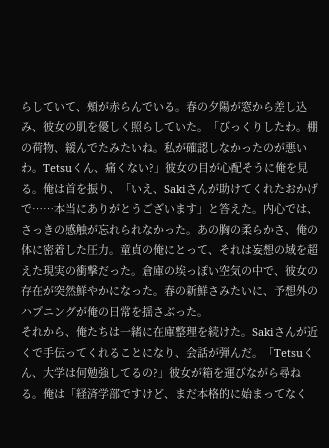らしていて、頰が赤らんでいる。春の夕陽が窓から差し込み、彼女の肌を優しく照らしていた。「びっくりしたわ。棚の荷物、緩んでたみたいね。私が確認しなかったのが悪いわ。Tetsuくん、痛くない?」彼女の目が心配そうに俺を見る。俺は首を振り、「いえ、Sakiさんが助けてくれたおかげで……本当にありがとうございます」と答えた。内心では、さっきの感触が忘れられなかった。あの胸の柔らかさ、俺の体に密着した圧力。童貞の俺にとって、それは妄想の域を超えた現実の衝撃だった。倉庫の埃っぽい空気の中で、彼女の存在が突然鮮やかになった。春の新鮮さみたいに、予想外のハプニングが俺の日常を揺さぶった。
それから、俺たちは一緒に在庫整理を続けた。Sakiさんが近くで手伝ってくれることになり、会話が弾んだ。「Tetsuくん、大学は何勉強してるの?」彼女が箱を運びながら尋ねる。俺は「経済学部ですけど、まだ本格的に始まってなく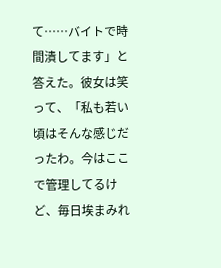て……バイトで時間潰してます」と答えた。彼女は笑って、「私も若い頃はそんな感じだったわ。今はここで管理してるけど、毎日埃まみれ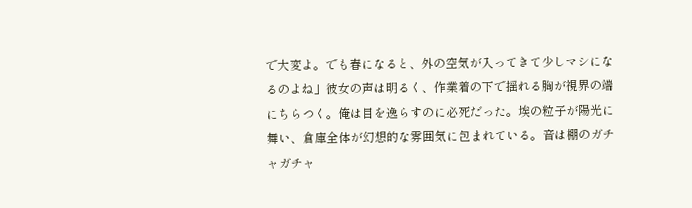で大変よ。でも春になると、外の空気が入ってきて少しマシになるのよね」彼女の声は明るく、作業着の下で揺れる胸が視界の端にちらつく。俺は目を逸らすのに必死だった。埃の粒子が陽光に舞い、倉庫全体が幻想的な雰囲気に包まれている。音は棚のガチャガチャ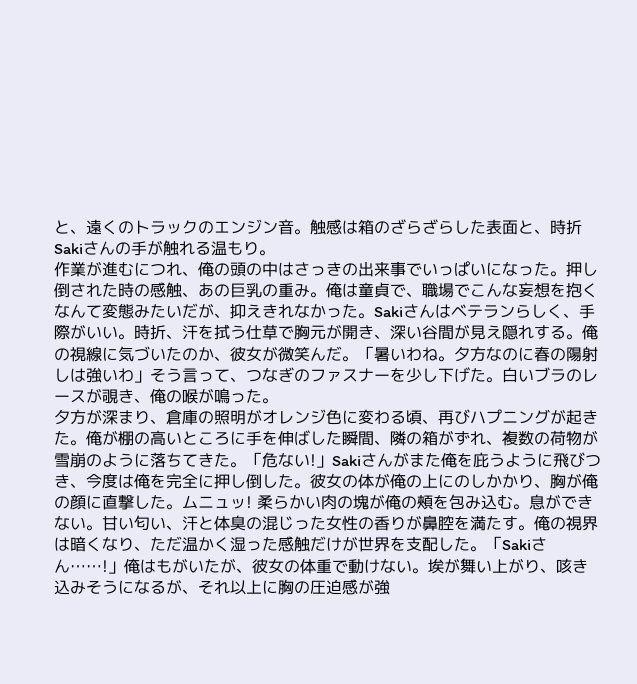と、遠くのトラックのエンジン音。触感は箱のざらざらした表面と、時折Sakiさんの手が触れる温もり。
作業が進むにつれ、俺の頭の中はさっきの出来事でいっぱいになった。押し倒された時の感触、あの巨乳の重み。俺は童貞で、職場でこんな妄想を抱くなんて変態みたいだが、抑えきれなかった。Sakiさんはベテランらしく、手際がいい。時折、汗を拭う仕草で胸元が開き、深い谷間が見え隠れする。俺の視線に気づいたのか、彼女が微笑んだ。「暑いわね。夕方なのに春の陽射しは強いわ」そう言って、つなぎのファスナーを少し下げた。白いブラのレースが覗き、俺の喉が鳴った。
夕方が深まり、倉庫の照明がオレンジ色に変わる頃、再びハプニングが起きた。俺が棚の高いところに手を伸ばした瞬間、隣の箱がずれ、複数の荷物が雪崩のように落ちてきた。「危ない!」Sakiさんがまた俺を庇うように飛びつき、今度は俺を完全に押し倒した。彼女の体が俺の上にのしかかり、胸が俺の顔に直撃した。ムニュッ! 柔らかい肉の塊が俺の頰を包み込む。息ができない。甘い匂い、汗と体臭の混じった女性の香りが鼻腔を満たす。俺の視界は暗くなり、ただ温かく湿った感触だけが世界を支配した。「Sakiさん……!」俺はもがいたが、彼女の体重で動けない。埃が舞い上がり、咳き込みそうになるが、それ以上に胸の圧迫感が強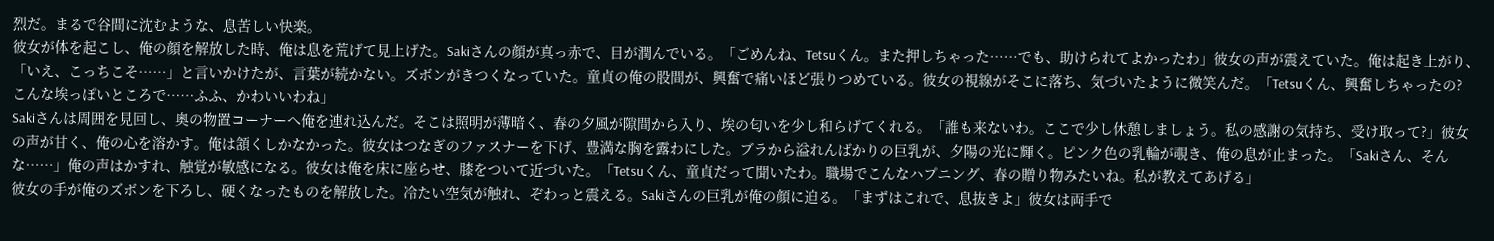烈だ。まるで谷間に沈むような、息苦しい快楽。
彼女が体を起こし、俺の顔を解放した時、俺は息を荒げて見上げた。Sakiさんの顔が真っ赤で、目が潤んでいる。「ごめんね、Tetsuくん。また押しちゃった……でも、助けられてよかったわ」彼女の声が震えていた。俺は起き上がり、「いえ、こっちこそ……」と言いかけたが、言葉が続かない。ズボンがきつくなっていた。童貞の俺の股間が、興奮で痛いほど張りつめている。彼女の視線がそこに落ち、気づいたように微笑んだ。「Tetsuくん、興奮しちゃったの? こんな埃っぽいところで……ふふ、かわいいわね」
Sakiさんは周囲を見回し、奥の物置コーナーへ俺を連れ込んだ。そこは照明が薄暗く、春の夕風が隙間から入り、埃の匂いを少し和らげてくれる。「誰も来ないわ。ここで少し休憩しましょう。私の感謝の気持ち、受け取って?」彼女の声が甘く、俺の心を溶かす。俺は頷くしかなかった。彼女はつなぎのファスナーを下げ、豊満な胸を露わにした。ブラから溢れんばかりの巨乳が、夕陽の光に輝く。ピンク色の乳輪が覗き、俺の息が止まった。「Sakiさん、そんな……」俺の声はかすれ、触覚が敏感になる。彼女は俺を床に座らせ、膝をついて近づいた。「Tetsuくん、童貞だって聞いたわ。職場でこんなハプニング、春の贈り物みたいね。私が教えてあげる」
彼女の手が俺のズボンを下ろし、硬くなったものを解放した。冷たい空気が触れ、ぞわっと震える。Sakiさんの巨乳が俺の顔に迫る。「まずはこれで、息抜きよ」彼女は両手で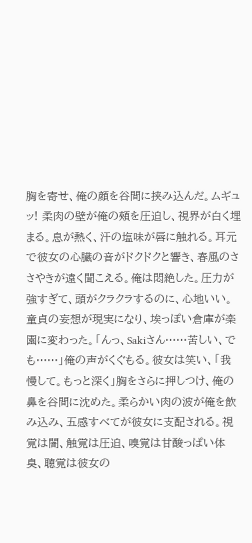胸を寄せ、俺の顔を谷間に挟み込んだ。ムギュッ! 柔肉の壁が俺の頰を圧迫し、視界が白く埋まる。息が熱く、汗の塩味が唇に触れる。耳元で彼女の心臓の音がドクドクと響き、春風のささやきが遠く聞こえる。俺は悶絶した。圧力が強すぎて、頭がクラクラするのに、心地いい。童貞の妄想が現実になり、埃っぽい倉庫が楽園に変わった。「んっ、Sakiさん……苦しい、でも……」俺の声がくぐもる。彼女は笑い、「我慢して。もっと深く」胸をさらに押しつけ、俺の鼻を谷間に沈めた。柔らかい肉の波が俺を飲み込み、五感すべてが彼女に支配される。視覚は闇、触覚は圧迫、嗅覚は甘酸っぱい体臭、聴覚は彼女の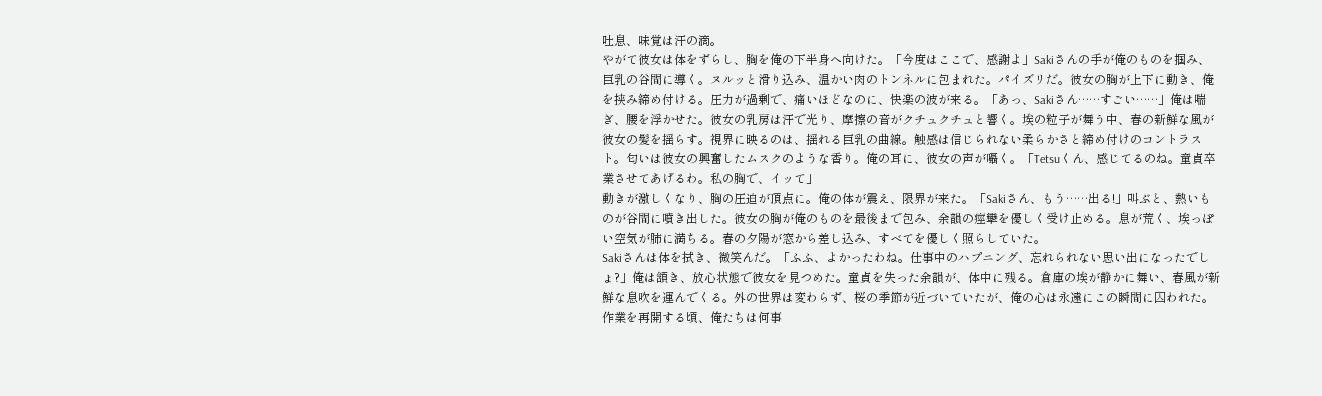吐息、味覚は汗の滴。
やがて彼女は体をずらし、胸を俺の下半身へ向けた。「今度はここで、感謝よ」Sakiさんの手が俺のものを掴み、巨乳の谷間に導く。ヌルッと滑り込み、温かい肉のトンネルに包まれた。パイズリだ。彼女の胸が上下に動き、俺を挟み締め付ける。圧力が過剰で、痛いほどなのに、快楽の波が来る。「あっ、Sakiさん……すごい……」俺は喘ぎ、腰を浮かせた。彼女の乳房は汗で光り、摩擦の音がクチュクチュと響く。埃の粒子が舞う中、春の新鮮な風が彼女の髪を揺らす。視界に映るのは、揺れる巨乳の曲線。触感は信じられない柔らかさと締め付けのコントラスト。匂いは彼女の興奮したムスクのような香り。俺の耳に、彼女の声が囁く。「Tetsuくん、感じてるのね。童貞卒業させてあげるわ。私の胸で、イッて」
動きが激しくなり、胸の圧迫が頂点に。俺の体が震え、限界が来た。「Sakiさん、もう……出る!」叫ぶと、熱いものが谷間に噴き出した。彼女の胸が俺のものを最後まで包み、余韻の痙攣を優しく受け止める。息が荒く、埃っぽい空気が肺に満ちる。春の夕陽が窓から差し込み、すべてを優しく照らしていた。
Sakiさんは体を拭き、微笑んだ。「ふふ、よかったわね。仕事中のハプニング、忘れられない思い出になったでしょ?」俺は頷き、放心状態で彼女を見つめた。童貞を失った余韻が、体中に残る。倉庫の埃が静かに舞い、春風が新鮮な息吹を運んでくる。外の世界は変わらず、桜の季節が近づいていたが、俺の心は永遠にこの瞬間に囚われた。作業を再開する頃、俺たちは何事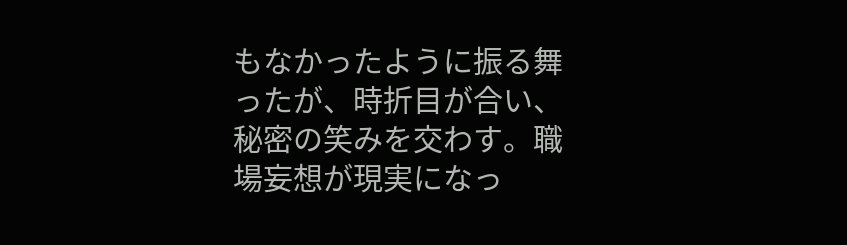もなかったように振る舞ったが、時折目が合い、秘密の笑みを交わす。職場妄想が現実になっ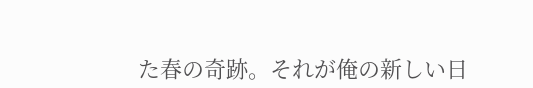た春の奇跡。それが俺の新しい日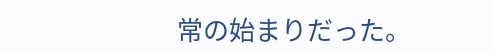常の始まりだった。